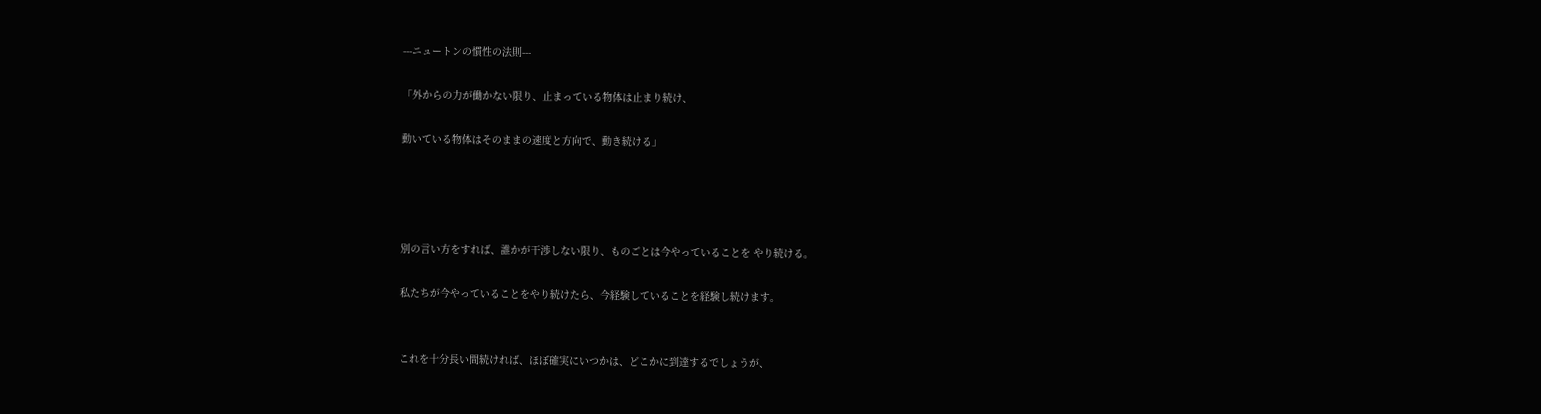---ニュートンの慣性の法則---

「外からの力が働かない限り、止まっている物体は止まり続け、

動いている物体はそのままの速度と方向で、動き続ける」




別の言い方をすれば、誰かが干渉しない限り、ものごとは今やっていることを やり続ける。

私たちが今やっていることをやり続けたら、今経験していることを経験し続けます。


これを十分長い間続ければ、ほぼ確実にいつかは、どこかに到達するでしょうが、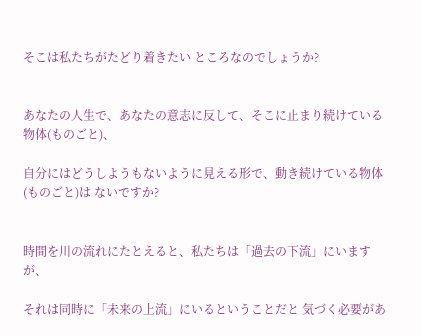そこは私たちがたどり着きたい ところなのでしょうか?


あなたの人生で、あなたの意志に反して、そこに止まり続けている物体(ものごと)、

自分にはどうしようもないように見える形で、動き続けている物体(ものごと)は ないですか?


時間を川の流れにたとえると、私たちは「過去の下流」にいますが、

それは同時に「未来の上流」にいるということだと 気づく必要があ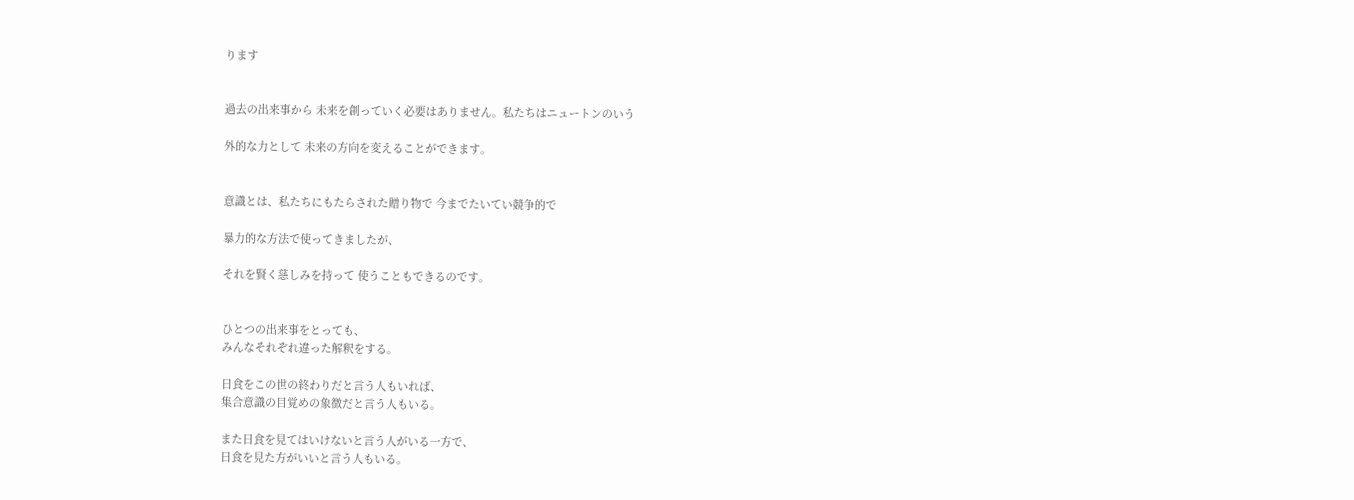ります


過去の出来事から 未来を創っていく必要はありません。私たちはニュートンのいう

外的な力として 未来の方向を変えることができます。


意識とは、私たちにもたらされた贈り物で 今までたいてい競争的で

暴力的な方法で使ってきましたが、

それを賢く慈しみを持って 使うこともできるのです。


ひとつの出来事をとっても、
みんなそれぞれ違った解釈をする。

日食をこの世の終わりだと言う人もいれば、
集合意識の目覚めの象徴だと言う人もいる。

また日食を見てはいけないと言う人がいる一方で、
日食を見た方がいいと言う人もいる。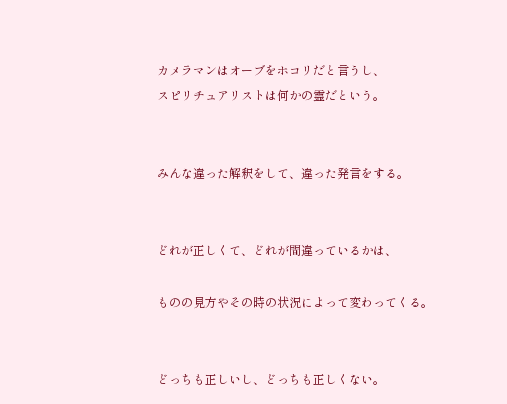カメラマンはオーブをホコリだと言うし、
スピリチュアリストは何かの霊だという。


みんな違った解釈をして、違った発言をする。


どれが正しくて、どれが間違っているかは、

ものの見方やその時の状況によって変わってくる。


どっちも正しいし、どっちも正しくない。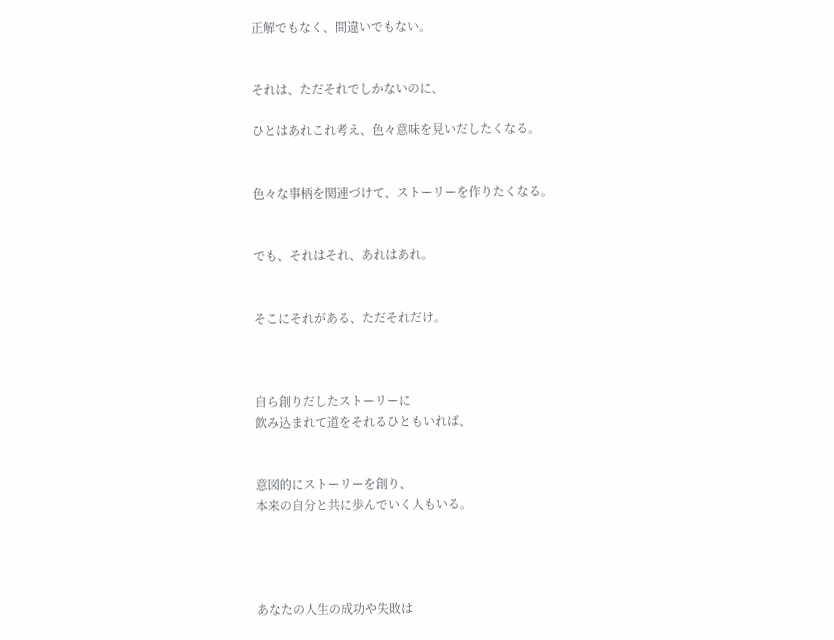正解でもなく、間違いでもない。


それは、ただそれでしかないのに、

ひとはあれこれ考え、色々意味を見いだしたくなる。


色々な事柄を関連づけて、ストーリーを作りたくなる。


でも、それはそれ、あれはあれ。


そこにそれがある、ただそれだけ。



自ら創りだしたストーリーに
飲み込まれて道をそれるひともいれば、


意図的にストーリーを創り、
本来の自分と共に歩んでいく人もいる。




あなたの人生の成功や失敗は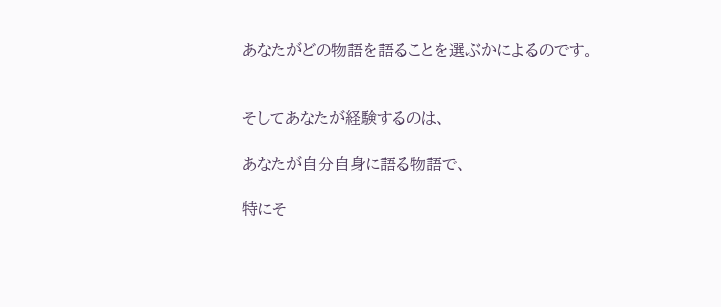あなたがどの物語を語ることを選ぶかによるのです。


そしてあなたが経験するのは、

あなたが自分自身に語る物語で、

特にそ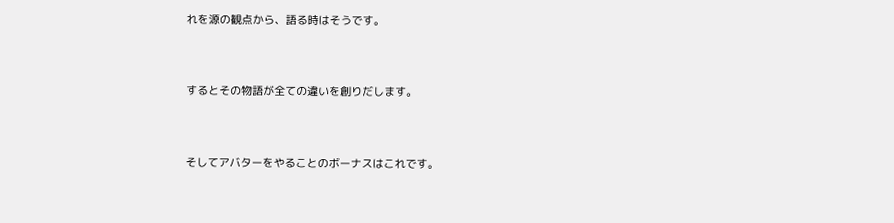れを源の観点から、語る時はそうです。


するとその物語が全ての違いを創りだします。


そしてアバターをやることのボーナスはこれです。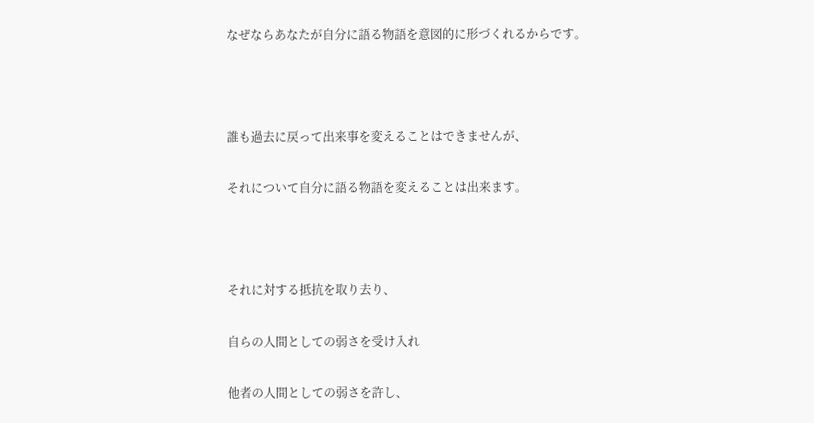なぜならあなたが自分に語る物語を意図的に形づくれるからです。



誰も過去に戻って出来事を変えることはできませんが、

それについて自分に語る物語を変えることは出来ます。



それに対する抵抗を取り去り、

自らの人間としての弱さを受け入れ

他者の人間としての弱さを許し、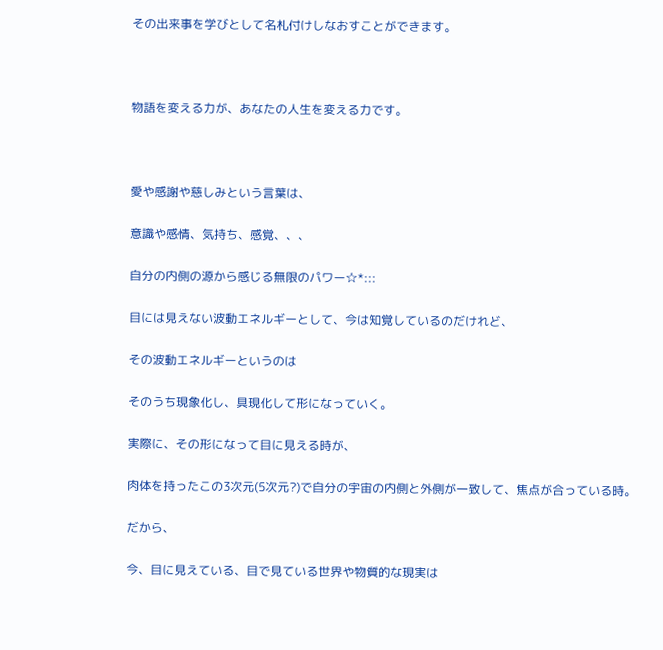その出来事を学びとして名札付けしなおすことができます。



物語を変える力が、あなたの人生を変える力です。



愛や感謝や慈しみという言葉は、

意識や感情、気持ち、感覚、、、

自分の内側の源から感じる無限のパワー☆*:::

目には見えない波動エネルギーとして、今は知覚しているのだけれど、

その波動エネルギーというのは

そのうち現象化し、具現化して形になっていく。

実際に、その形になって目に見える時が、

肉体を持ったこの3次元(5次元?)で自分の宇宙の内側と外側が一致して、焦点が合っている時。

だから、

今、目に見えている、目で見ている世界や物質的な現実は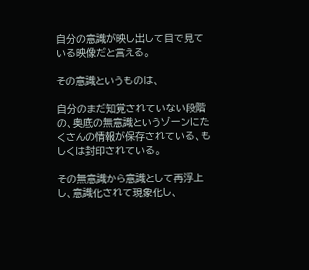自分の意識が映し出して目で見ている映像だと言える。

その意識というものは、

自分のまだ知覚されていない段階の、奥底の無意識というゾーンにたくさんの情報が保存されている、もしくは封印されている。

その無意識から意識として再浮上し、意識化されて現象化し、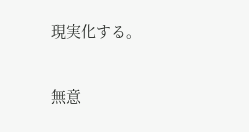現実化する。

無意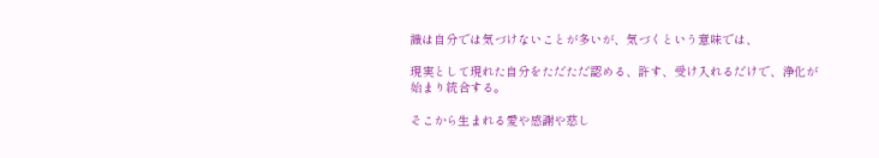識は自分では気づけないことが多いが、気づくという意味では、

現実として現れた自分をただただ認める、許す、受け入れるだけで、浄化が始まり統合する。

そこから生まれる愛や感謝や慈し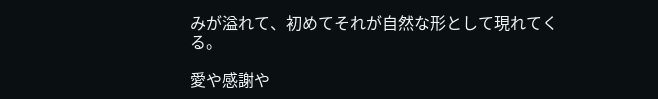みが溢れて、初めてそれが自然な形として現れてくる。

愛や感謝や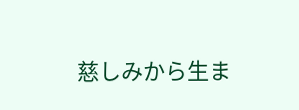慈しみから生ま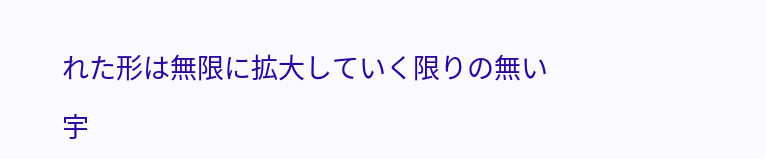れた形は無限に拡大していく限りの無い

宇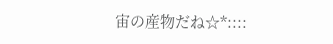宙の産物だね☆*::::